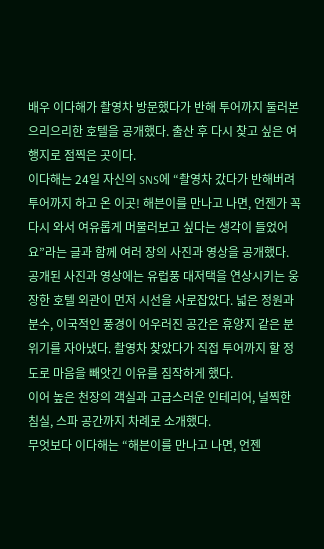배우 이다해가 촬영차 방문했다가 반해 투어까지 둘러본 으리으리한 호텔을 공개했다. 출산 후 다시 찾고 싶은 여행지로 점찍은 곳이다.
이다해는 24일 자신의 SNS에 “촬영차 갔다가 반해버려 투어까지 하고 온 이곳! 해븐이를 만나고 나면, 언젠가 꼭 다시 와서 여유롭게 머물러보고 싶다는 생각이 들었어요”라는 글과 함께 여러 장의 사진과 영상을 공개했다.
공개된 사진과 영상에는 유럽풍 대저택을 연상시키는 웅장한 호텔 외관이 먼저 시선을 사로잡았다. 넓은 정원과 분수, 이국적인 풍경이 어우러진 공간은 휴양지 같은 분위기를 자아냈다. 촬영차 찾았다가 직접 투어까지 할 정도로 마음을 빼앗긴 이유를 짐작하게 했다.
이어 높은 천장의 객실과 고급스러운 인테리어, 널찍한 침실, 스파 공간까지 차례로 소개했다.
무엇보다 이다해는 “해븐이를 만나고 나면, 언젠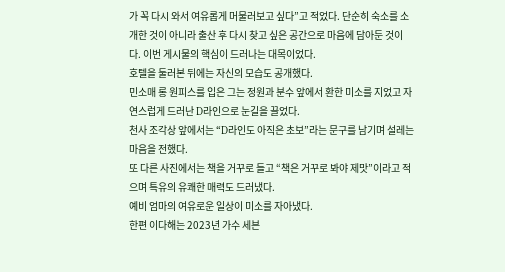가 꼭 다시 와서 여유롭게 머물러보고 싶다”고 적었다. 단순히 숙소를 소개한 것이 아니라 출산 후 다시 찾고 싶은 공간으로 마음에 담아둔 것이다. 이번 게시물의 핵심이 드러나는 대목이었다.
호텔을 둘러본 뒤에는 자신의 모습도 공개했다.
민소매 롱 원피스를 입은 그는 정원과 분수 앞에서 환한 미소를 지었고 자연스럽게 드러난 D라인으로 눈길을 끌었다.
천사 조각상 앞에서는 “D라인도 아직은 초보”라는 문구를 남기며 설레는 마음을 전했다.
또 다른 사진에서는 책을 거꾸로 들고 “책은 거꾸로 봐야 제맛”이라고 적으며 특유의 유쾌한 매력도 드러냈다.
예비 엄마의 여유로운 일상이 미소를 자아냈다.
한편 이다해는 2023년 가수 세븐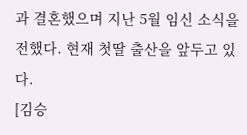과 결혼했으며 지난 5월 임신 소식을 전했다. 현재 첫딸 출산을 앞두고 있다.
[김승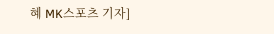혜 MK스포츠 기자]